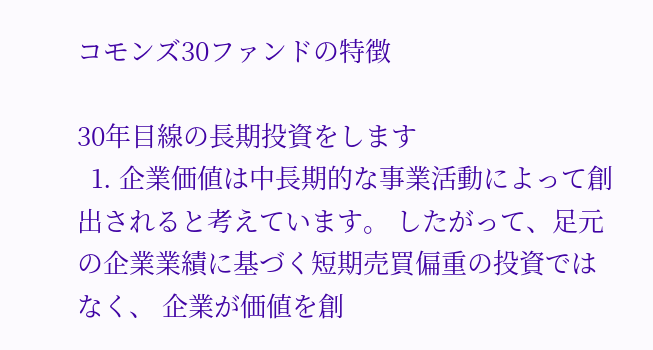コモンズ30ファンドの特徴

30年目線の長期投資をします
  1. 企業価値は中長期的な事業活動によって創出されると考えています。 したがって、足元の企業業績に基づく短期売買偏重の投資ではなく、 企業が価値を創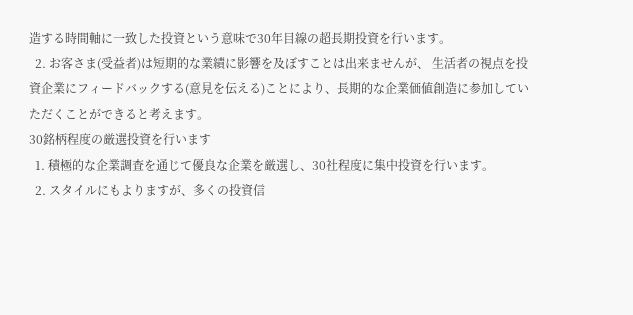造する時間軸に一致した投資という意味で30年目線の超長期投資を行います。
  2. お客さま(受益者)は短期的な業績に影響を及ぼすことは出来ませんが、 生活者の視点を投資企業にフィードバックする(意見を伝える)ことにより、長期的な企業価値創造に参加していただくことができると考えます。
30銘柄程度の厳選投資を行います
  1. 積極的な企業調査を通じて優良な企業を厳選し、30社程度に集中投資を行います。
  2. スタイルにもよりますが、多くの投資信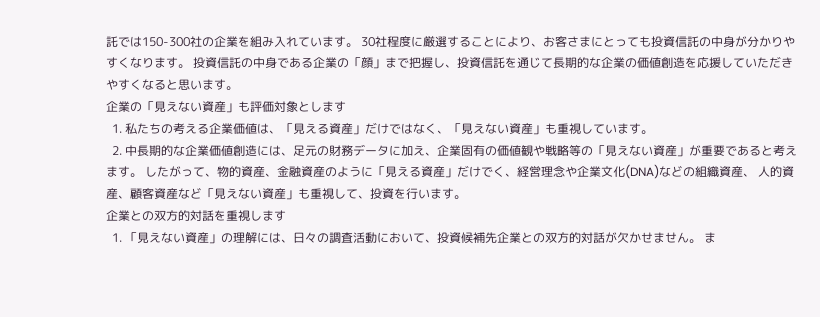託では150-300社の企業を組み入れています。 30社程度に厳選することにより、お客さまにとっても投資信託の中身が分かりやすくなります。 投資信託の中身である企業の「顔」まで把握し、投資信託を通じて長期的な企業の価値創造を応援していただきやすくなると思います。
企業の「見えない資産」も評価対象とします
  1. 私たちの考える企業価値は、「見える資産」だけではなく、「見えない資産」も重視しています。
  2. 中長期的な企業価値創造には、足元の財務データに加え、企業固有の価値観や戦略等の「見えない資産」が重要であると考えます。 したがって、物的資産、金融資産のように「見える資産」だけでく、経営理念や企業文化(DNA)などの組織資産、 人的資産、顧客資産など「見えない資産」も重視して、投資を行います。
企業との双方的対話を重視します
  1. 「見えない資産」の理解には、日々の調査活動において、投資候補先企業との双方的対話が欠かせません。 ま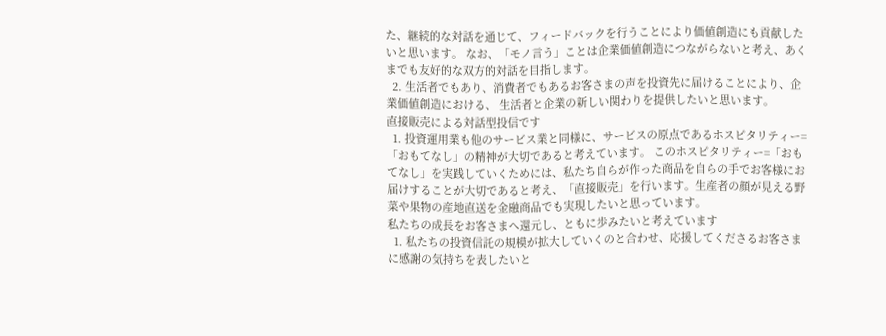た、継続的な対話を通じて、フィードバックを行うことにより価値創造にも貢献したいと思います。 なお、「モノ言う」ことは企業価値創造につながらないと考え、あくまでも友好的な双方的対話を目指します。
  2. 生活者でもあり、消費者でもあるお客さまの声を投資先に届けることにより、企業価値創造における、 生活者と企業の新しい関わりを提供したいと思います。
直接販売による対話型投信です
  1. 投資運用業も他のサービス業と同様に、サービスの原点であるホスピタリティー=「おもてなし」の精神が大切であると考えています。 このホスピタリティー=「おもてなし」を実践していくためには、私たち自らが作った商品を自らの手でお客様にお届けすることが大切であると考え、「直接販売」を行います。生産者の顔が見える野菜や果物の産地直送を金融商品でも実現したいと思っています。
私たちの成長をお客さまへ還元し、ともに歩みたいと考えています
  1. 私たちの投資信託の規模が拡大していくのと合わせ、応援してくださるお客さまに感謝の気持ちを表したいと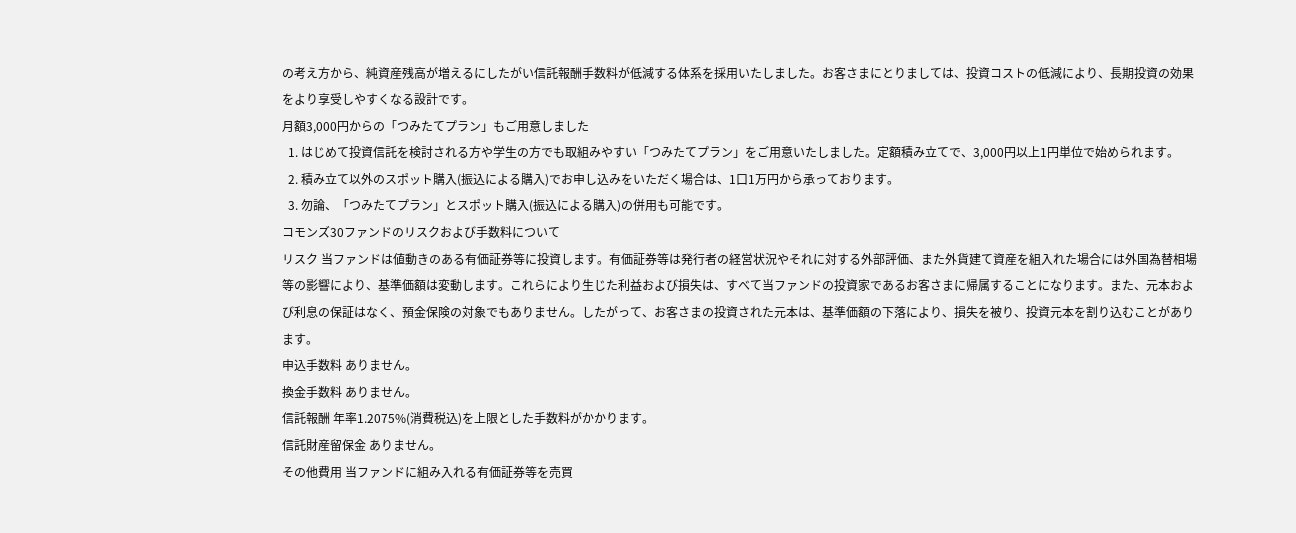の考え方から、純資産残高が増えるにしたがい信託報酬手数料が低減する体系を採用いたしました。お客さまにとりましては、投資コストの低減により、長期投資の効果をより享受しやすくなる設計です。
月額3,000円からの「つみたてプラン」もご用意しました
  1. はじめて投資信託を検討される方や学生の方でも取組みやすい「つみたてプラン」をご用意いたしました。定額積み立てで、3,000円以上1円単位で始められます。
  2. 積み立て以外のスポット購入(振込による購入)でお申し込みをいただく場合は、1口1万円から承っております。
  3. 勿論、「つみたてプラン」とスポット購入(振込による購入)の併用も可能です。
コモンズ30ファンドのリスクおよび手数料について
リスク 当ファンドは値動きのある有価証券等に投資します。有価証券等は発行者の経営状況やそれに対する外部評価、また外貨建て資産を組入れた場合には外国為替相場等の影響により、基準価額は変動します。これらにより生じた利益および損失は、すべて当ファンドの投資家であるお客さまに帰属することになります。また、元本および利息の保証はなく、預金保険の対象でもありません。したがって、お客さまの投資された元本は、基準価額の下落により、損失を被り、投資元本を割り込むことがあります。
申込手数料 ありません。
換金手数料 ありません。
信託報酬 年率1.2075%(消費税込)を上限とした手数料がかかります。
信託財産留保金 ありません。
その他費用 当ファンドに組み入れる有価証券等を売買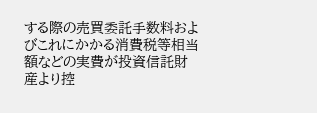する際の売買委託手数料およびこれにかかる消費税等相当額などの実費が投資信託財産より控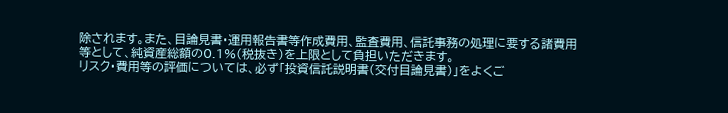除されます。また、目論見書・運用報告書等作成費用、監査費用、信託事務の処理に要する諸費用等として、純資産総額の0.1%(税抜き)を上限として負担いただきます。
リスク・費用等の評価については、必ず「投資信託説明書(交付目論見書)」をよくご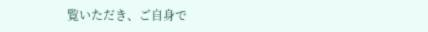覧いただき、ご自身で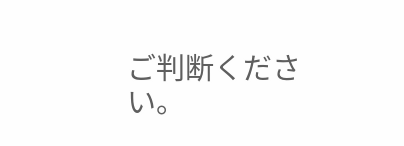ご判断ください。